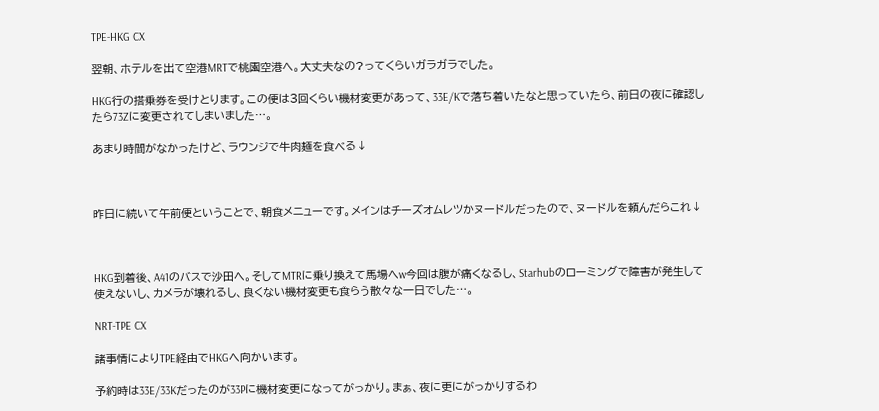TPE-HKG CX

翌朝、ホテルを出て空港MRTで桃園空港へ。大丈夫なの?ってくらいガラガラでした。

HKG行の搭乗券を受けとります。この便は3回くらい機材変更があって、33E/Kで落ち着いたなと思っていたら、前日の夜に確認したら73Zに変更されてしまいました…。

あまり時間がなかったけど、ラウンジで牛肉麺を食べる↓



昨日に続いて午前便ということで、朝食メニューです。メインはチーズオムレツかヌードルだったので、ヌードルを頼んだらこれ↓



HKG到着後、A41のバスで沙田へ。そしてMTRに乗り換えて馬場へw今回は腹が痛くなるし、Starhubのローミングで障害が発生して使えないし、カメラが壊れるし、良くない機材変更も食らう散々な一日でした…。

NRT-TPE CX

諸事情によりTPE経由でHKGへ向かいます。

予約時は33E/33Kだったのが33Pに機材変更になってがっかり。まぁ、夜に更にがっかりするわ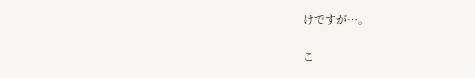けですが…。

こ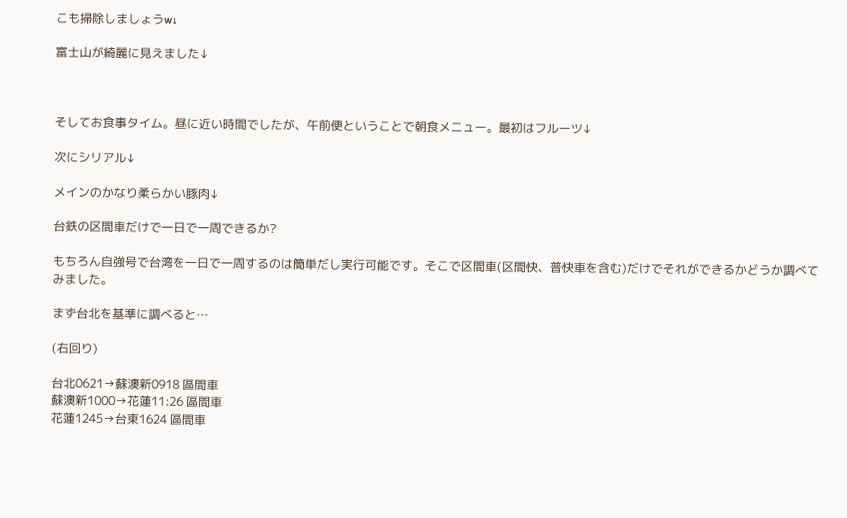こも掃除しましょうw↓

富士山が綺麗に見えました↓



そしてお食事タイム。昼に近い時間でしたが、午前便ということで朝食メニュー。最初はフルーツ↓

次にシリアル↓

メインのかなり柔らかい豚肉↓

台鉄の区間車だけで一日で一周できるか?

もちろん自強号で台湾を一日で一周するのは簡単だし実行可能です。そこで区間車(区間快、普快車を含む)だけでそれができるかどうか調べてみました。

まず台北を基準に調べると…

(右回り)

台北0621→蘇澳新0918 區間車
蘇澳新1000→花蓮11:26 區間車
花蓮1245→台東1624 區間車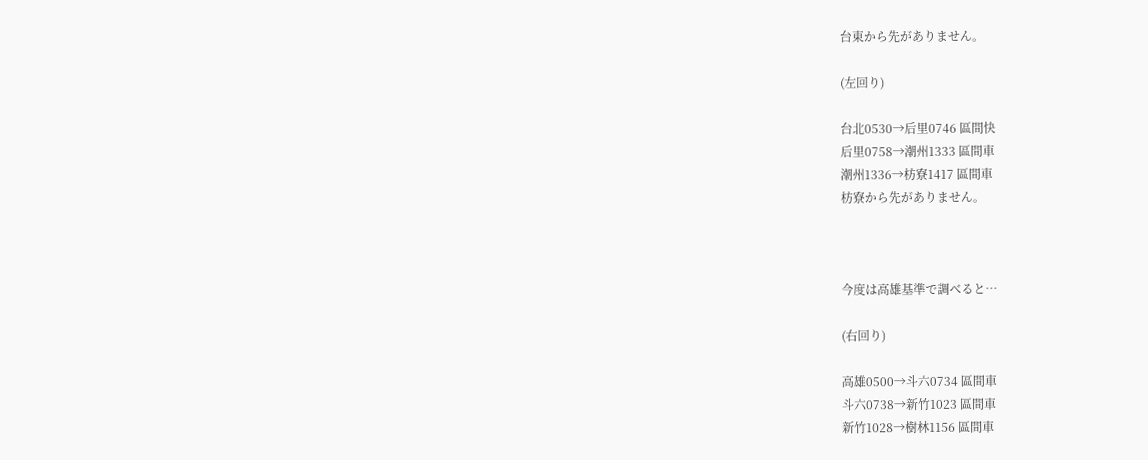台東から先がありません。

(左回り)

台北0530→后里0746 區間快
后里0758→潮州1333 區間車
潮州1336→枋寮1417 區間車
枋寮から先がありません。



今度は高雄基準で調べると…

(右回り)

高雄0500→斗六0734 區間車
斗六0738→新竹1023 區間車
新竹1028→樹林1156 區間車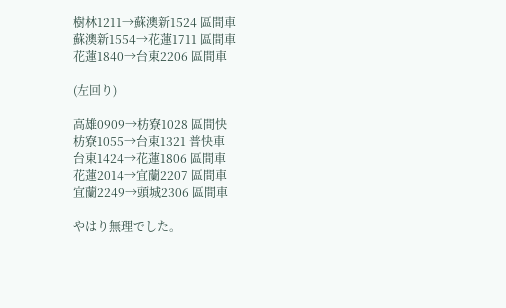樹林1211→蘇澳新1524 區間車
蘇澳新1554→花蓮1711 區間車
花蓮1840→台東2206 區間車

(左回り)

高雄0909→枋寮1028 區間快
枋寮1055→台東1321 普快車
台東1424→花蓮1806 區間車
花蓮2014→宜蘭2207 區間車
宜蘭2249→頭城2306 區間車

やはり無理でした。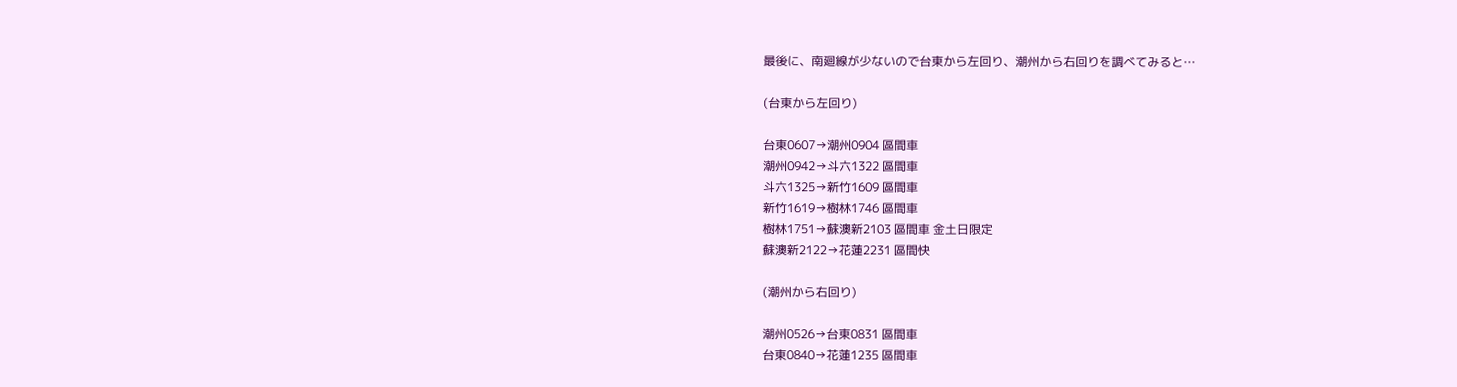最後に、南廻線が少ないので台東から左回り、潮州から右回りを調べてみると…

(台東から左回り)

台東0607→潮州0904 區間車
潮州0942→斗六1322 區間車
斗六1325→新竹1609 區間車
新竹1619→樹林1746 區間車
樹林1751→蘇澳新2103 區間車 金土日限定
蘇澳新2122→花蓮2231 區間快

(潮州から右回り)

潮州0526→台東0831 區間車
台東0840→花蓮1235 區間車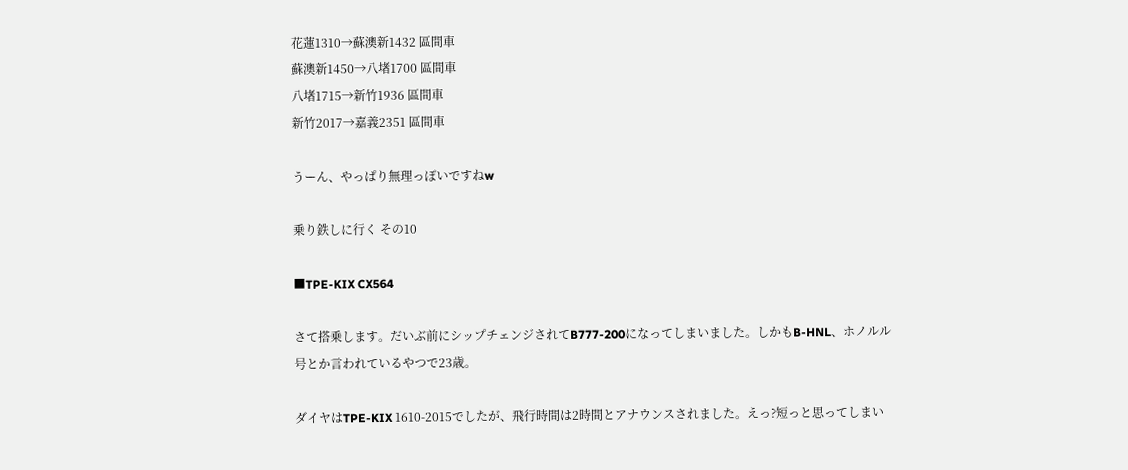花蓮1310→蘇澳新1432 區間車
蘇澳新1450→八堵1700 區間車
八堵1715→新竹1936 區間車
新竹2017→嘉義2351 區間車

うーん、やっぱり無理っぽいですねw

乗り鉄しに行く その10

■TPE-KIX CX564

さて搭乗します。だいぶ前にシップチェンジされてB777-200になってしまいました。しかもB-HNL、ホノルル号とか言われているやつで23歳。

ダイヤはTPE-KIX 1610-2015でしたが、飛行時間は2時間とアナウンスされました。えっ?短っと思ってしまい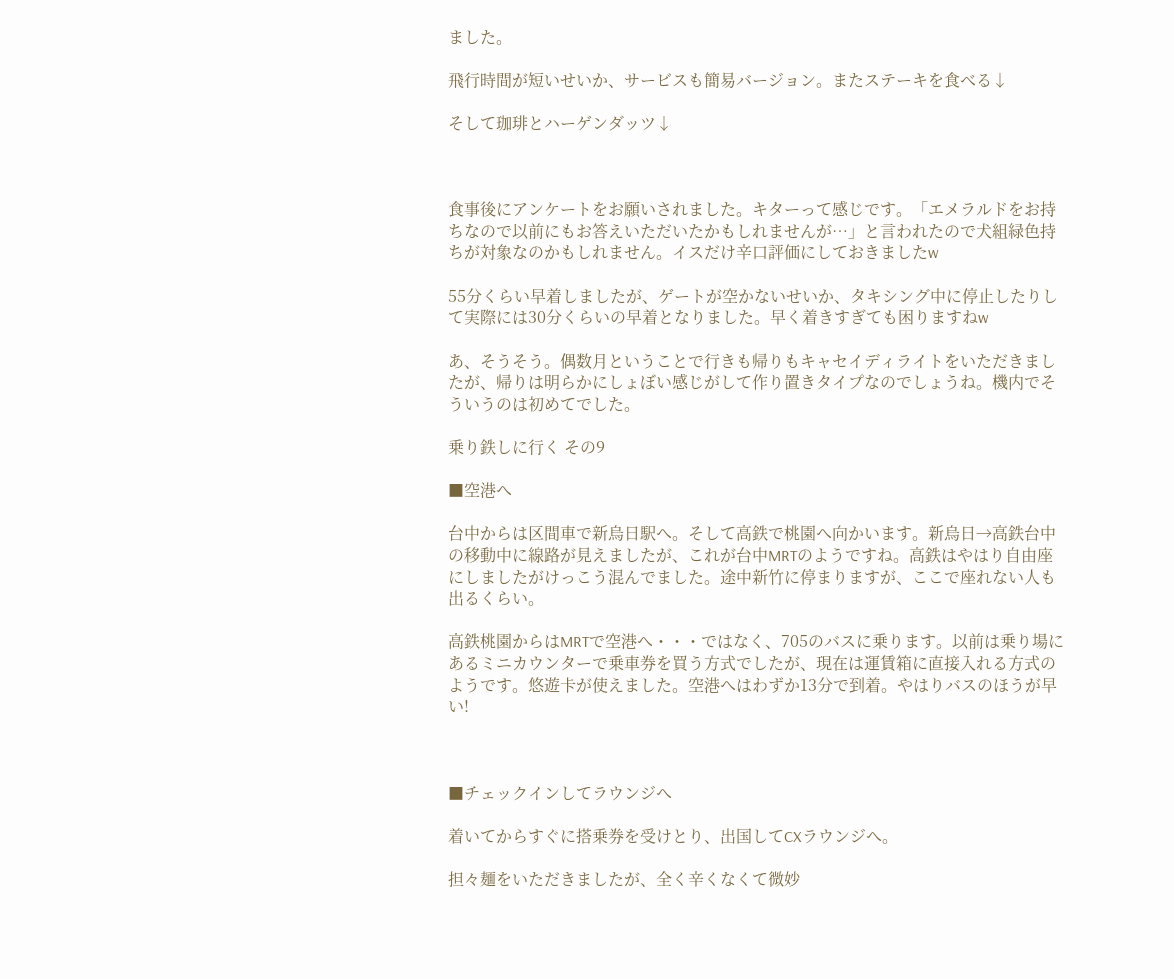ました。

飛行時間が短いせいか、サービスも簡易バージョン。またステーキを食べる↓

そして珈琲とハーゲンダッツ↓



食事後にアンケートをお願いされました。キターって感じです。「エメラルドをお持ちなので以前にもお答えいただいたかもしれませんが…」と言われたので犬組緑色持ちが対象なのかもしれません。イスだけ辛口評価にしておきましたw

55分くらい早着しましたが、ゲートが空かないせいか、タキシング中に停止したりして実際には30分くらいの早着となりました。早く着きすぎても困りますねw

あ、そうそう。偶数月ということで行きも帰りもキャセイディライトをいただきましたが、帰りは明らかにしょぼい感じがして作り置きタイプなのでしょうね。機内でそういうのは初めてでした。

乗り鉄しに行く その9

■空港へ

台中からは区間車で新烏日駅へ。そして高鉄で桃園へ向かいます。新烏日→高鉄台中の移動中に線路が見えましたが、これが台中MRTのようですね。高鉄はやはり自由座にしましたがけっこう混んでました。途中新竹に停まりますが、ここで座れない人も出るくらい。

高鉄桃園からはMRTで空港へ・・・ではなく、705のバスに乗ります。以前は乗り場にあるミニカウンターで乗車券を買う方式でしたが、現在は運賃箱に直接入れる方式のようです。悠遊卡が使えました。空港へはわずか13分で到着。やはりバスのほうが早い!



■チェックインしてラウンジへ

着いてからすぐに搭乗券を受けとり、出国してCXラウンジへ。

担々麺をいただきましたが、全く辛くなくて微妙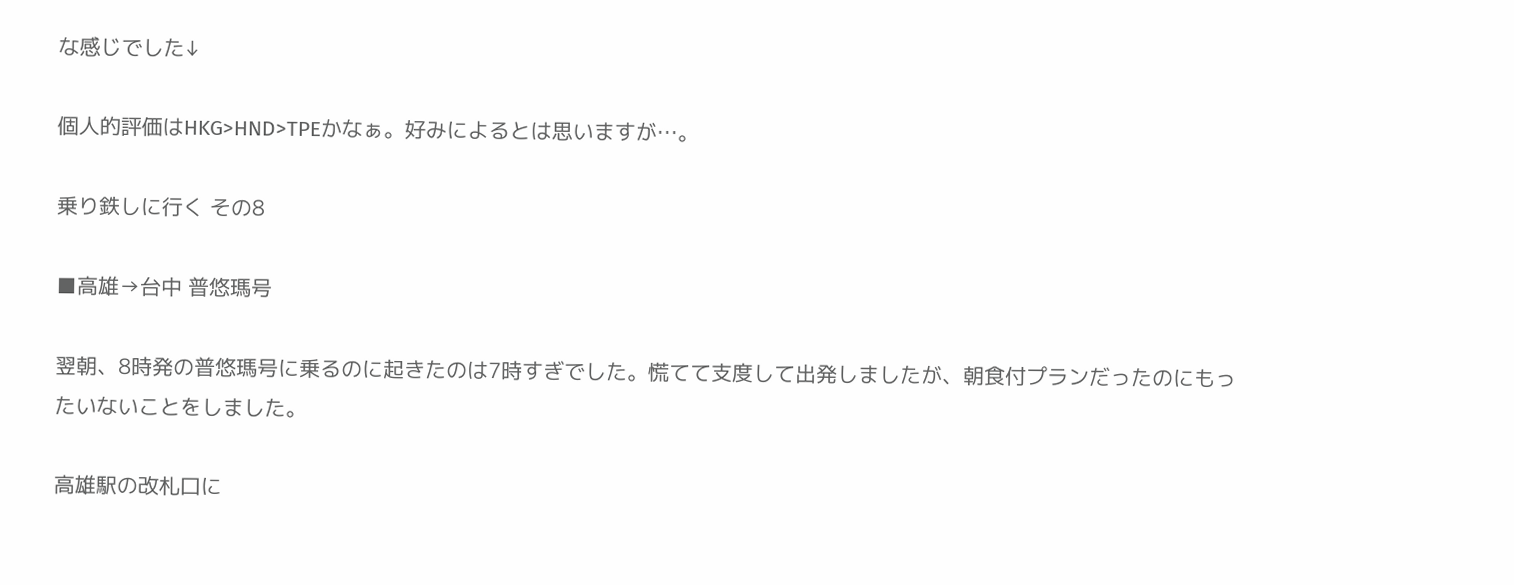な感じでした↓

個人的評価はHKG>HND>TPEかなぁ。好みによるとは思いますが…。

乗り鉄しに行く その8

■高雄→台中 普悠瑪号

翌朝、8時発の普悠瑪号に乗るのに起きたのは7時すぎでした。慌てて支度して出発しましたが、朝食付プランだったのにもったいないことをしました。

高雄駅の改札口に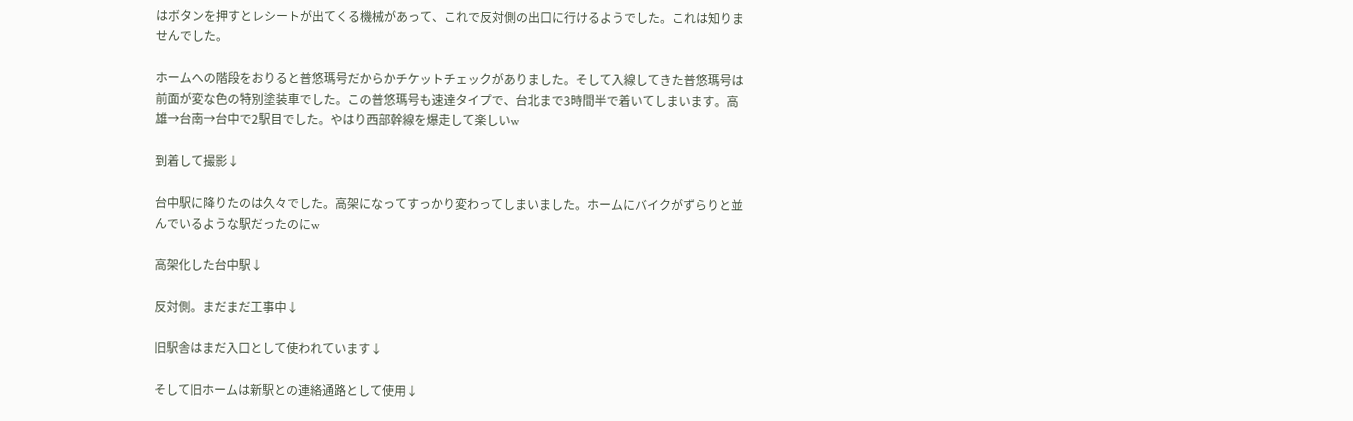はボタンを押すとレシートが出てくる機械があって、これで反対側の出口に行けるようでした。これは知りませんでした。

ホームへの階段をおりると普悠瑪号だからかチケットチェックがありました。そして入線してきた普悠瑪号は前面が変な色の特別塗装車でした。この普悠瑪号も速達タイプで、台北まで3時間半で着いてしまいます。高雄→台南→台中で2駅目でした。やはり西部幹線を爆走して楽しいw

到着して撮影↓

台中駅に降りたのは久々でした。高架になってすっかり変わってしまいました。ホームにバイクがずらりと並んでいるような駅だったのにw

高架化した台中駅↓

反対側。まだまだ工事中↓

旧駅舎はまだ入口として使われています↓

そして旧ホームは新駅との連絡通路として使用↓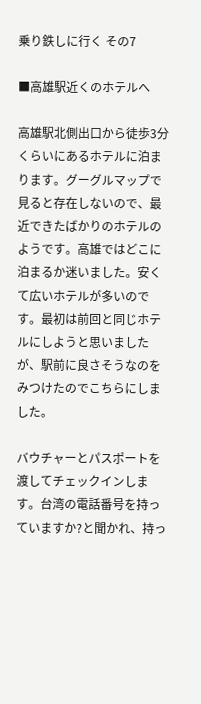乗り鉄しに行く その7

■高雄駅近くのホテルへ

高雄駅北側出口から徒歩3分くらいにあるホテルに泊まります。グーグルマップで見ると存在しないので、最近できたばかりのホテルのようです。高雄ではどこに泊まるか迷いました。安くて広いホテルが多いのです。最初は前回と同じホテルにしようと思いましたが、駅前に良さそうなのをみつけたのでこちらにしました。

バウチャーとパスポートを渡してチェックインします。台湾の電話番号を持っていますか?と聞かれ、持っ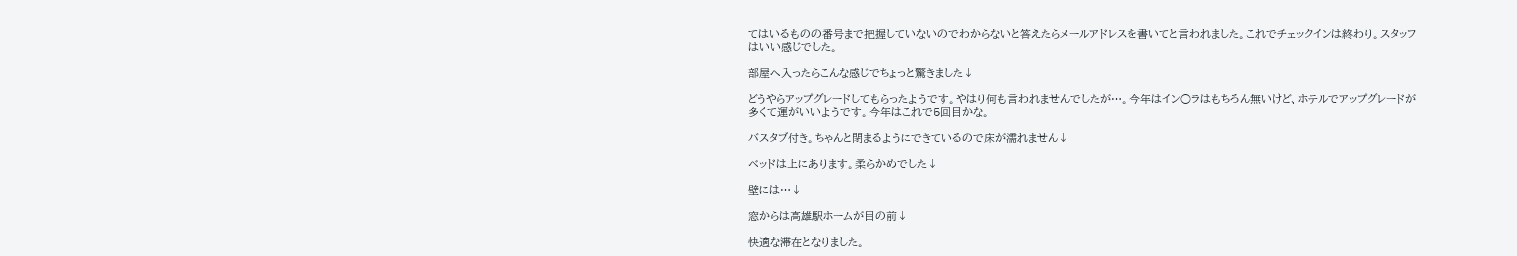てはいるものの番号まで把握していないのでわからないと答えたらメールアドレスを書いてと言われました。これでチェックインは終わり。スタッフはいい感じでした。

部屋へ入ったらこんな感じでちょっと驚きました↓

どうやらアップグレードしてもらったようです。やはり何も言われませんでしたが…。今年はイン○ラはもちろん無いけど、ホテルでアップグレードが多くて運がいいようです。今年はこれで5回目かな。

バスタブ付き。ちゃんと閉まるようにできているので床が濡れません↓

ベッドは上にあります。柔らかめでした↓

壁には…↓

窓からは高雄駅ホームが目の前↓

快適な滞在となりました。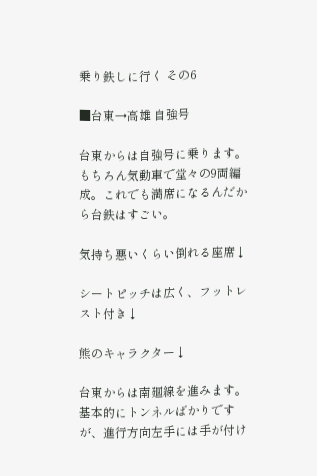乗り鉄しに行く その6

■台東→高雄 自強号

台東からは自強号に乗ります。もちろん気動車で堂々の9両編成。これでも満席になるんだから台鉄はすごい。

気持ち悪いくらい倒れる座席↓

シートピッチは広く、フットレスト付き↓

熊のキャラクター↓

台東からは南廻線を進みます。基本的にトンネルばかりですが、進行方向左手には手が付け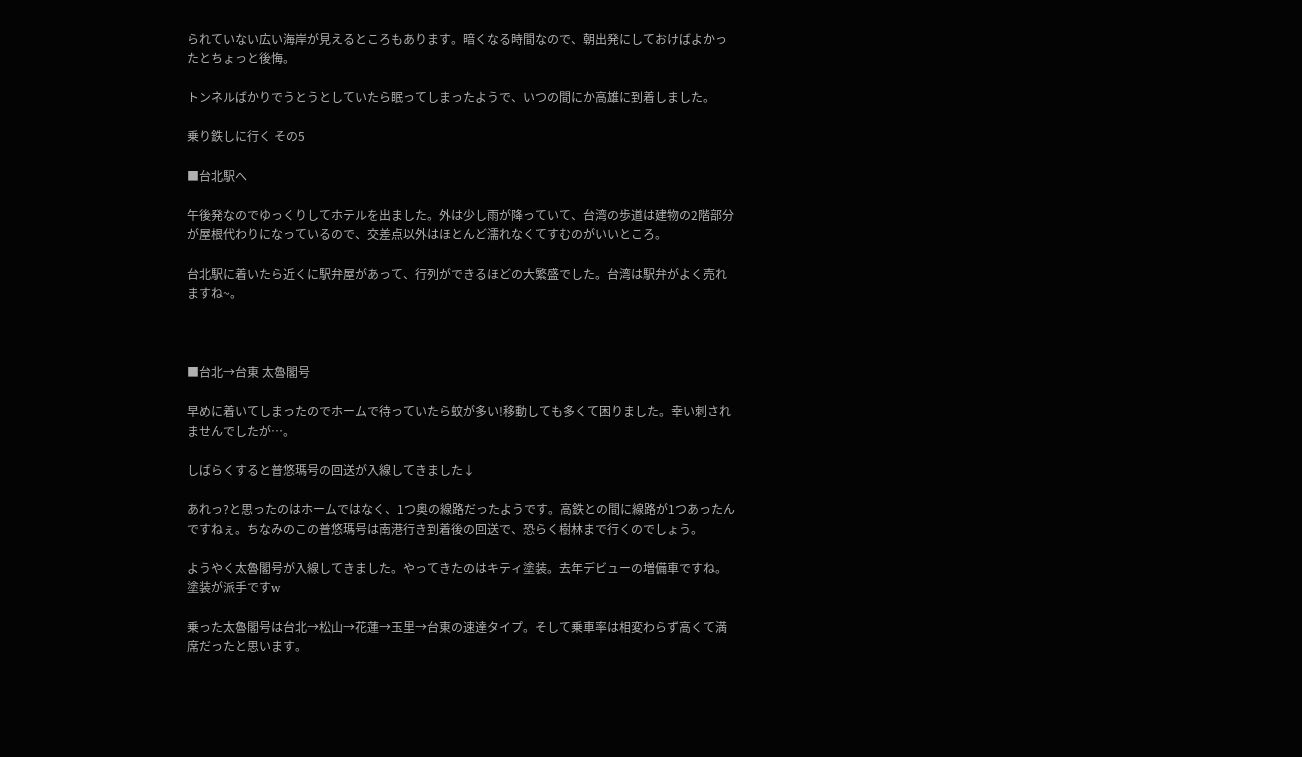られていない広い海岸が見えるところもあります。暗くなる時間なので、朝出発にしておけばよかったとちょっと後悔。

トンネルばかりでうとうとしていたら眠ってしまったようで、いつの間にか高雄に到着しました。

乗り鉄しに行く その5

■台北駅へ

午後発なのでゆっくりしてホテルを出ました。外は少し雨が降っていて、台湾の歩道は建物の2階部分が屋根代わりになっているので、交差点以外はほとんど濡れなくてすむのがいいところ。

台北駅に着いたら近くに駅弁屋があって、行列ができるほどの大繁盛でした。台湾は駅弁がよく売れますね~。



■台北→台東 太魯閣号

早めに着いてしまったのでホームで待っていたら蚊が多い!移動しても多くて困りました。幸い刺されませんでしたが…。

しばらくすると普悠瑪号の回送が入線してきました↓

あれっ?と思ったのはホームではなく、1つ奥の線路だったようです。高鉄との間に線路が1つあったんですねぇ。ちなみのこの普悠瑪号は南港行き到着後の回送で、恐らく樹林まで行くのでしょう。

ようやく太魯閣号が入線してきました。やってきたのはキティ塗装。去年デビューの増備車ですね。塗装が派手ですw

乗った太魯閣号は台北→松山→花蓮→玉里→台東の速達タイプ。そして乗車率は相変わらず高くて満席だったと思います。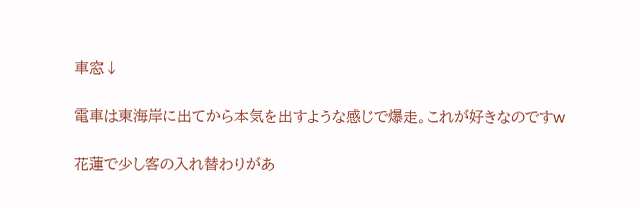車窓↓

電車は東海岸に出てから本気を出すような感じで爆走。これが好きなのですw

花蓮で少し客の入れ替わりがあ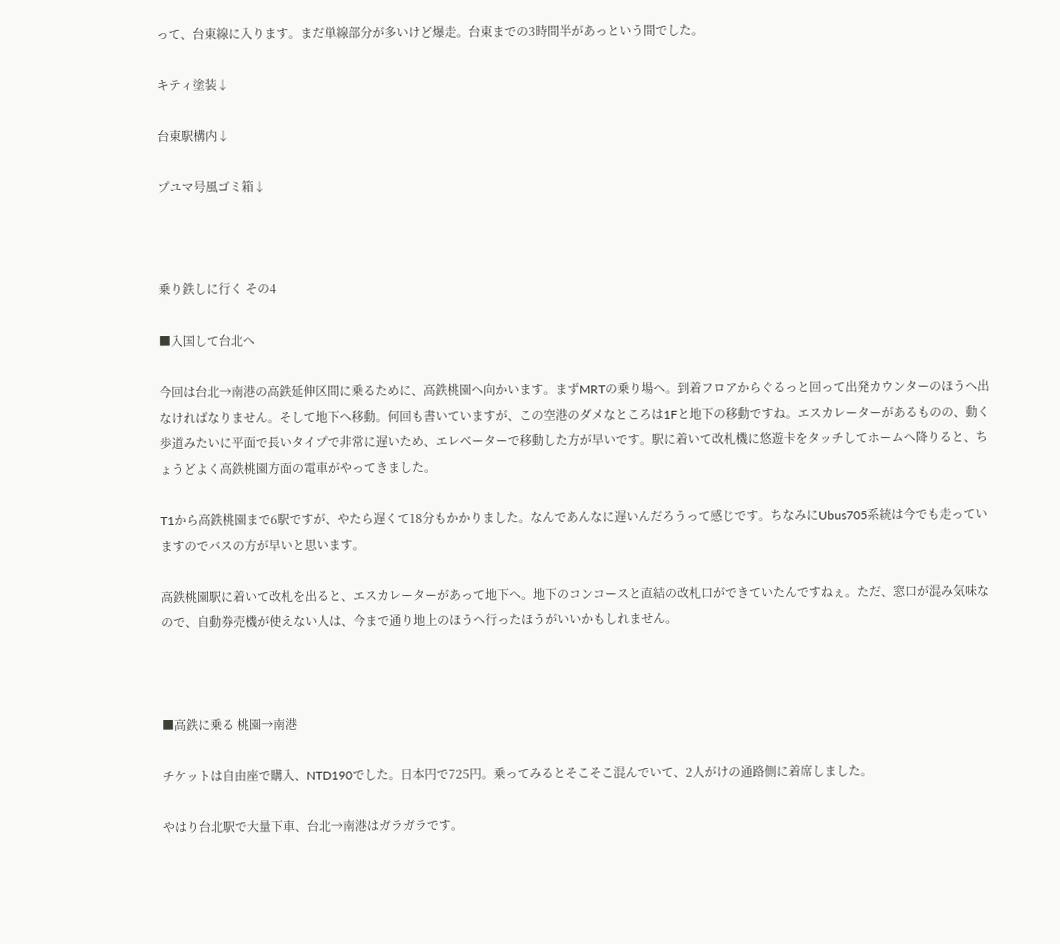って、台東線に入ります。まだ単線部分が多いけど爆走。台東までの3時間半があっという間でした。

キティ塗装↓

台東駅構内↓

プユマ号風ゴミ箱↓



乗り鉄しに行く その4

■入国して台北へ

今回は台北→南港の高鉄延伸区間に乗るために、高鉄桃園へ向かいます。まずMRTの乗り場へ。到着フロアからぐるっと回って出発カウンターのほうへ出なければなりません。そして地下へ移動。何回も書いていますが、この空港のダメなところは1Fと地下の移動ですね。エスカレーターがあるものの、動く歩道みたいに平面で長いタイプで非常に遅いため、エレベーターで移動した方が早いです。駅に着いて改札機に悠遊卡をタッチしてホームへ降りると、ちょうどよく高鉄桃園方面の電車がやってきました。

T1から高鉄桃園まで6駅ですが、やたら遅くて18分もかかりました。なんであんなに遅いんだろうって感じです。ちなみにUbus705系統は今でも走っていますのでバスの方が早いと思います。

高鉄桃園駅に着いて改札を出ると、エスカレーターがあって地下へ。地下のコンコースと直結の改札口ができていたんですねぇ。ただ、窓口が混み気味なので、自動券売機が使えない人は、今まで通り地上のほうへ行ったほうがいいかもしれません。



■高鉄に乗る 桃園→南港

チケットは自由座で購入、NTD190でした。日本円で725円。乗ってみるとそこそこ混んでいて、2人がけの通路側に着席しました。

やはり台北駅で大量下車、台北→南港はガラガラです。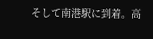そして南港駅に到着。高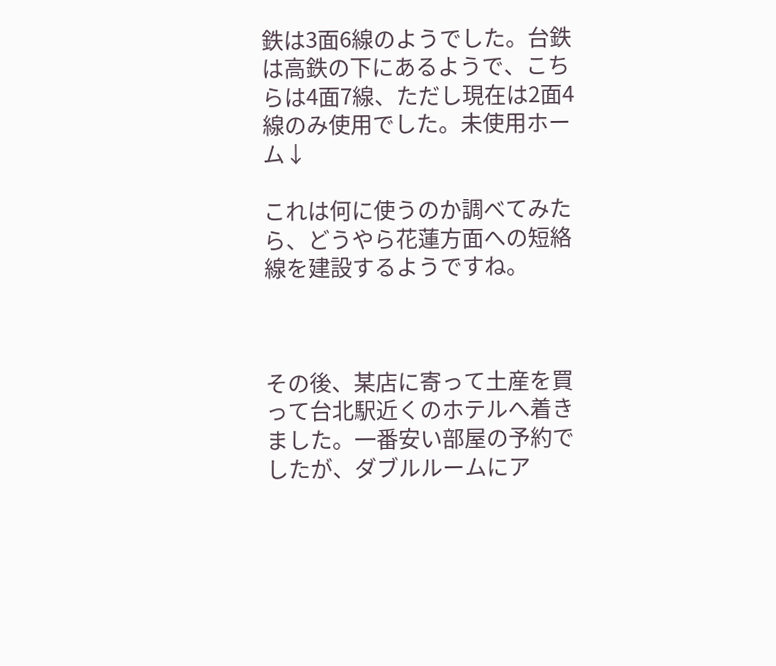鉄は3面6線のようでした。台鉄は高鉄の下にあるようで、こちらは4面7線、ただし現在は2面4線のみ使用でした。未使用ホーム↓

これは何に使うのか調べてみたら、どうやら花蓮方面への短絡線を建設するようですね。



その後、某店に寄って土産を買って台北駅近くのホテルへ着きました。一番安い部屋の予約でしたが、ダブルルームにア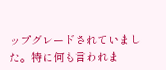ップグレードされていました。特に何も言われま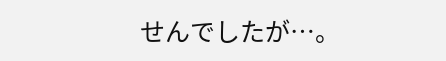せんでしたが…。